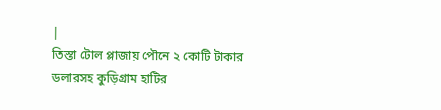|
তিস্তা টোল প্লাজায় পৌনে ২ কোটি টাকার ডলারসহ কুড়িগ্রাম হাটির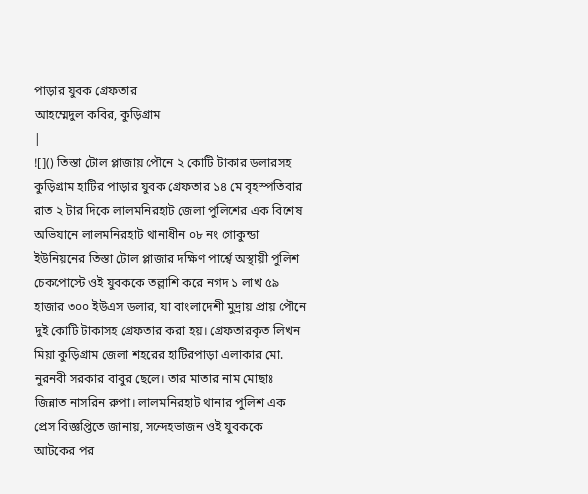পাড়ার যুবক গ্রেফতার
আহম্মেদুল কবির, কুড়িগ্রাম
|
![]() তিস্তা টোল প্লাজায় পৌনে ২ কোটি টাকার ডলারসহ কুড়িগ্রাম হাটির পাড়ার যুবক গ্রেফতার ১৪ মে বৃহস্পতিবার রাত ২ টার দিকে লালমনিরহাট জেলা পুলিশের এক বিশেষ অভিযানে লালমনিরহাট থানাধীন ০৮ নং গোকুন্ডা ইউনিয়নের তিস্তা টোল প্লাজার দক্ষিণ পার্শ্বে অস্থায়ী পুলিশ চেকপোস্টে ওই যুবককে তল্লাশি করে নগদ ১ লাখ ৫৯ হাজার ৩০০ ইউএস ডলার, যা বাংলাদেশী মুদ্রায় প্রায় পৌনে দুই কোটি টাকাসহ গ্রেফতার করা হয়। গ্রেফতারকৃত লিখন মিয়া কুড়িগ্রাম জেলা শহরের হাটিরপাড়া এলাকার মো. নুরনবী সরকার বাবুর ছেলে। তার মাতার নাম মোছাঃ জিন্নাত নাসরিন রুপা। লালমনিরহাট থানার পুলিশ এক প্রেস বিজ্ঞপ্তিতে জানায়, সন্দেহভাজন ওই যুবককে আটকের পর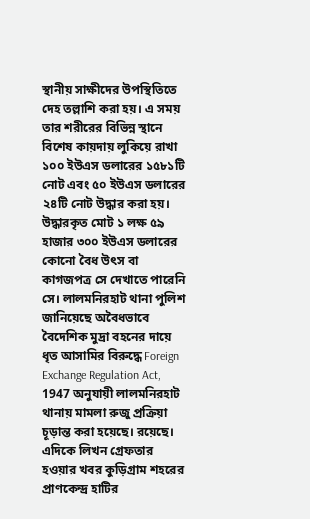স্থানীয় সাক্ষীদের উপস্থিতিতে দেহ তল্লাশি করা হয়। এ সময় তার শরীরের বিভিন্ন স্থানে বিশেষ কায়দায় লুকিয়ে রাখা ১০০ ইউএস ডলারের ১৫৮১টি নোট এবং ৫০ ইউএস ডলারের ২৪টি নোট উদ্ধার করা হয়। উদ্ধারকৃত মোট ১ লক্ষ ৫৯ হাজার ৩০০ ইউএস ডলারের কোনো বৈধ উৎস বা কাগজপত্র সে দেখাতে পারেনি সে। লালমনিরহাট থানা পুলিশ জানিয়েছে অবৈধভাবে বৈদেশিক মুদ্রা বহনের দায়ে ধৃত আসামির বিরুদ্ধে Foreign Exchange Regulation Act, 1947 অনুযায়ী লালমনিরহাট থানায় মামলা রুজু প্রক্রিয়া চূড়ান্ত করা হয়েছে। রয়েছে। এদিকে লিখন গ্রেফতার হওয়ার খবর কুড়িগ্রাম শহরের প্রাণকেন্দ্র হাটির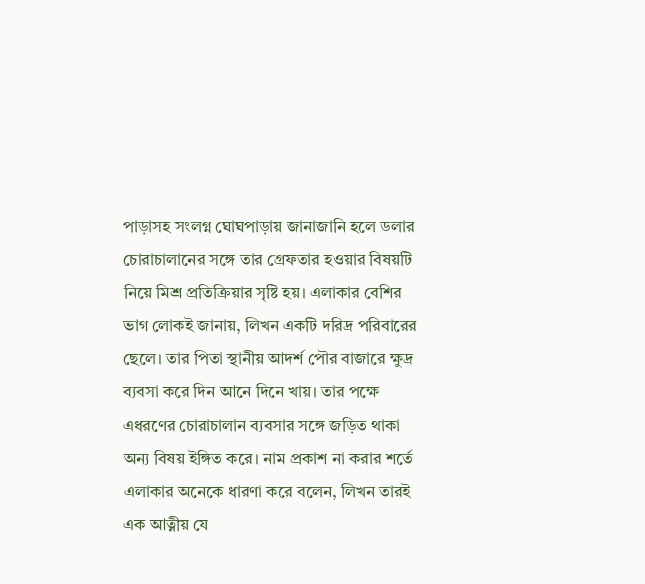পাড়াসহ সংলগ্ন ঘোঘপাড়ায় জানাজানি হলে ডলার চোরাচালানের সঙ্গে তার গ্রেফতার হওয়ার বিষয়টি নিয়ে মিশ্র প্রতিক্রিয়ার সৃষ্টি হয়। এলাকার বেশির ভাগ লোকই জানায়, লিখন একটি দরিদ্র পরিবারের ছেলে। তার পিতা স্থানীয় আদর্শ পৌর বাজারে ক্ষুদ্র ব্যবসা করে দিন আনে দিনে খায়। তার পক্ষে এধরণের চোরাচালান ব্যবসার সঙ্গে জড়িত থাকা অন্য বিষয় ইঙ্গিত করে। নাম প্রকাশ না করার শর্তে এলাকার অনেকে ধারণা করে বলেন, লিখন তারই এক আত্নীয় যে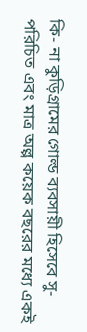কি- না কুড়িগ্রামের গোল্ড ব্যবসায়ী হিসেবে সু-পরিচিত এবং মাত্র অল্প কয়েক বছরের মধ্যে একই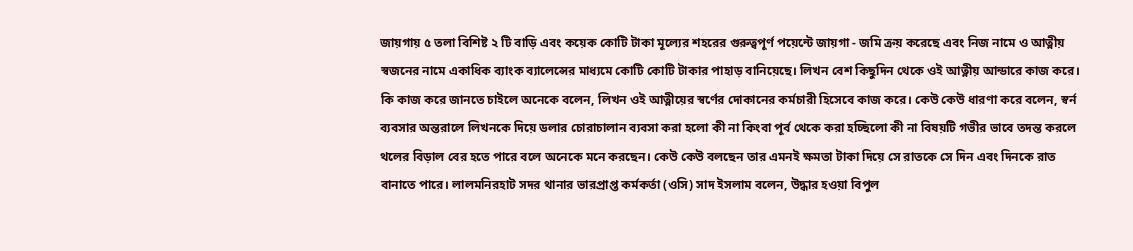জায়গায় ৫ তলা বিশিষ্ট ২ টি বাড়ি এবং কয়েক কোটি টাকা মূল্যের শহরের গুরুত্বপূর্ণ পয়েন্টে জায়গা - জমি ক্রয় করেছে এবং নিজ নামে ও আত্নীয় স্বজনের নামে একাধিক ব্যাংক ব্যালেন্সের মাধ্যমে কোটি কোটি টাকার পাহাড় বানিয়েছে। লিখন বেশ কিছুদিন থেকে ওই আত্নীয় আন্ডারে কাজ করে। কি কাজ করে জানতে চাইলে অনেকে বলেন, লিখন ওই আত্নীয়ের স্বর্ণের দোকানের কর্মচারী হিসেবে কাজ করে। কেউ কেউ ধারণা করে বলেন, স্বর্ন ব্যবসার অন্তরালে লিখনকে দিয়ে ডলার চোরাচালান ব্যবসা করা হলো কী না কিংবা পূর্ব থেকে করা হচ্ছিলো কী না বিষয়টি গভীর ভাবে তদন্ত করলে থলের বিড়াল বের হতে পারে বলে অনেকে মনে করছেন। কেউ কেউ বলছেন তার এমনই ক্ষমতা টাকা দিয়ে সে রাতকে সে দিন এবং দিনকে রাত বানাতে পারে। লালমনিরহাট সদর থানার ভারপ্রাপ্ত কর্মকর্তা (ওসি) সাদ ইসলাম বলেন, উদ্ধার হওয়া বিপুল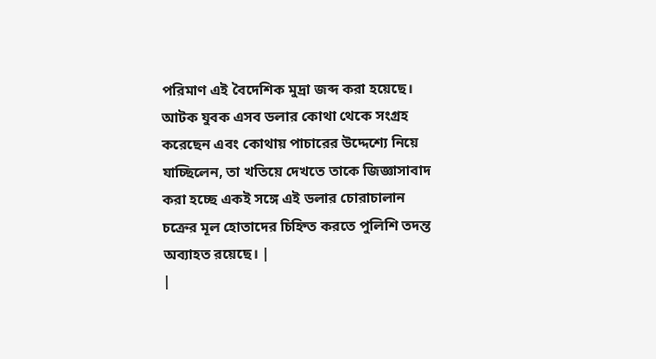পরিমাণ এই বৈদেশিক মুদ্রা জব্দ করা হয়েছে। আটক যুবক এসব ডলার কোথা থেকে সংগ্রহ করেছেন এবং কোথায় পাচারের উদ্দেশ্যে নিয়ে যাচ্ছিলেন, তা খতিয়ে দেখতে তাকে জিজ্ঞাসাবাদ করা হচ্ছে একই সঙ্গে এই ডলার চোরাচালান চক্রের মূল হোতাদের চিহ্নিত করতে পুলিশি তদন্ত অব্যাহত রয়েছে। |
|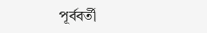পূর্ববর্তী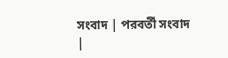সংবাদ | পরবর্তী সংবাদ |